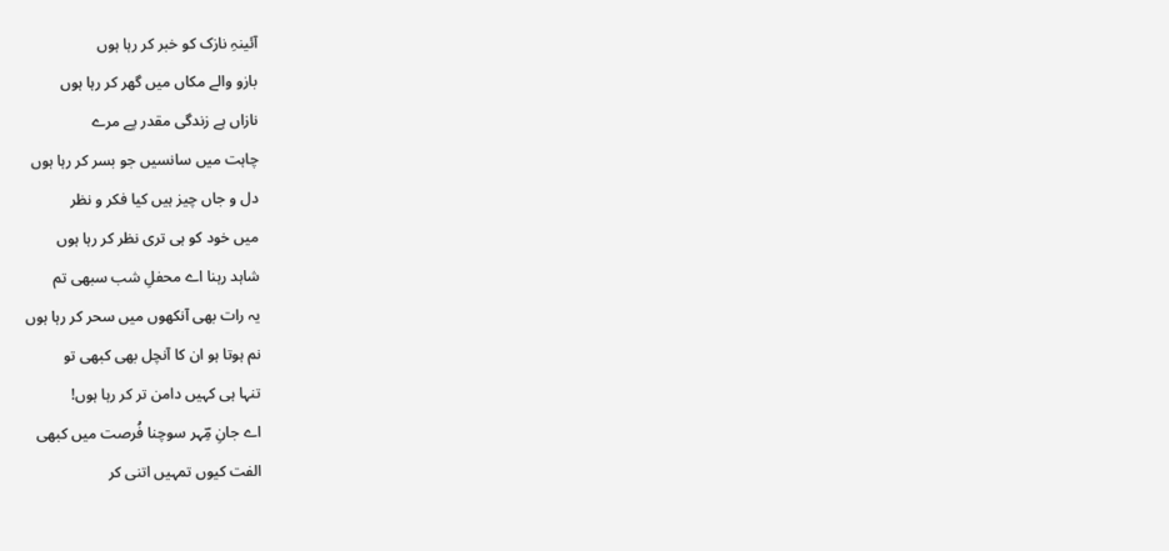آئینہِ نازک کو خبر کر رہا ہوں
بازو والے مکاں میں گھر کر رہا ہوں
نازاں ہے زندگی مقدر پے مرے
چاہت میں سانسیں جو بسر کر رہا ہوں
دل و جاں چیز ہیں کیا فکر و نظر
میں خود کو ہی تری نظر کر رہا ہوں
شاہد رہنا اے محفلِ شب سبھی تم
یہ رات بھی آنکھوں میں سحر کر رہا ہوں
نم ہوتا ہو ان کا آنچل بھی کبھی تو
تنہا ہی کہیں دامن تر کر رہا ہوں!
اے جانِ مِؔہر سوچنا فُرصت میں کبھی
الفت کیوں تمہیں اتنی کر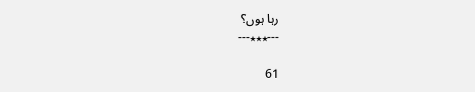رہا ہوں؟
---٭٭٭---

61